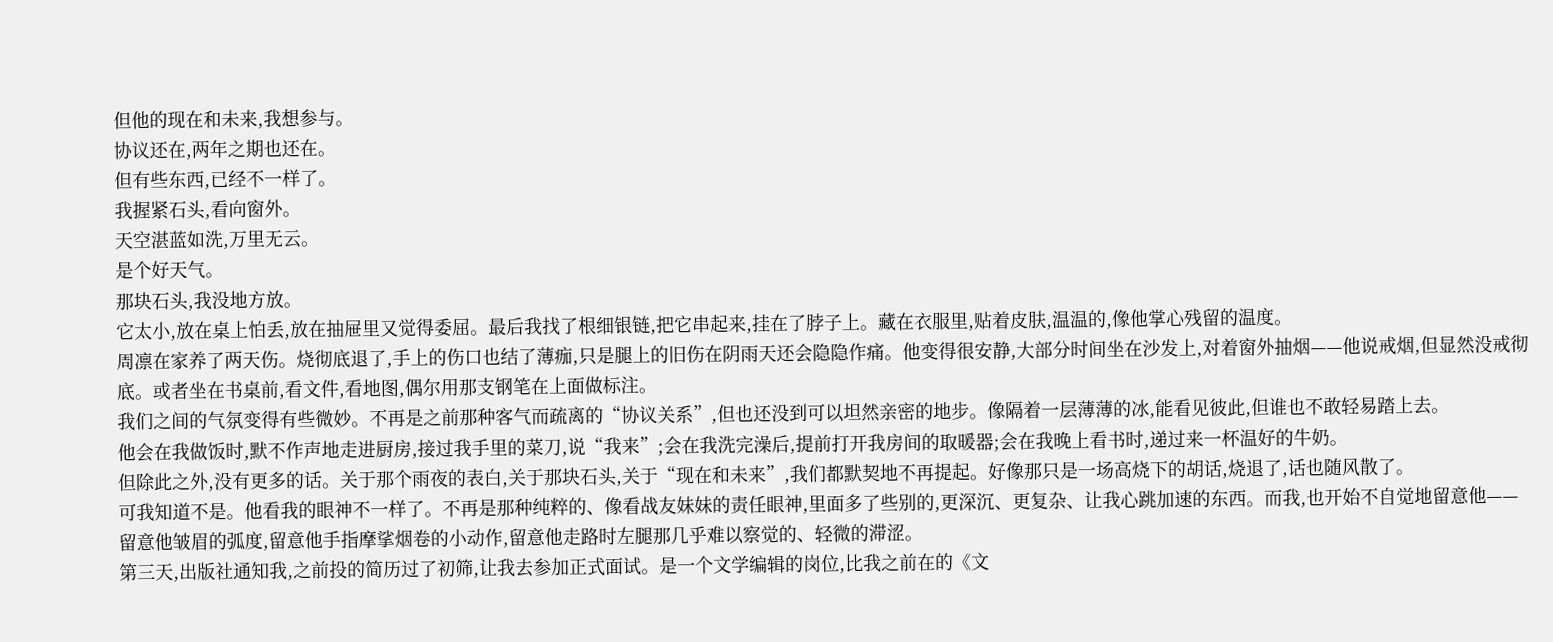但他的现在和未来,我想参与。
协议还在,两年之期也还在。
但有些东西,已经不一样了。
我握紧石头,看向窗外。
天空湛蓝如洗,万里无云。
是个好天气。
那块石头,我没地方放。
它太小,放在桌上怕丢,放在抽屉里又觉得委屈。最后我找了根细银链,把它串起来,挂在了脖子上。藏在衣服里,贴着皮肤,温温的,像他掌心残留的温度。
周凛在家养了两天伤。烧彻底退了,手上的伤口也结了薄痂,只是腿上的旧伤在阴雨天还会隐隐作痛。他变得很安静,大部分时间坐在沙发上,对着窗外抽烟——他说戒烟,但显然没戒彻底。或者坐在书桌前,看文件,看地图,偶尔用那支钢笔在上面做标注。
我们之间的气氛变得有些微妙。不再是之前那种客气而疏离的“协议关系”,但也还没到可以坦然亲密的地步。像隔着一层薄薄的冰,能看见彼此,但谁也不敢轻易踏上去。
他会在我做饭时,默不作声地走进厨房,接过我手里的菜刀,说“我来”;会在我洗完澡后,提前打开我房间的取暖器;会在我晚上看书时,递过来一杯温好的牛奶。
但除此之外,没有更多的话。关于那个雨夜的表白,关于那块石头,关于“现在和未来”,我们都默契地不再提起。好像那只是一场高烧下的胡话,烧退了,话也随风散了。
可我知道不是。他看我的眼神不一样了。不再是那种纯粹的、像看战友妹妹的责任眼神,里面多了些别的,更深沉、更复杂、让我心跳加速的东西。而我,也开始不自觉地留意他——留意他皱眉的弧度,留意他手指摩挲烟卷的小动作,留意他走路时左腿那几乎难以察觉的、轻微的滞涩。
第三天,出版社通知我,之前投的简历过了初筛,让我去参加正式面试。是一个文学编辑的岗位,比我之前在的《文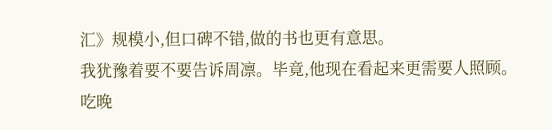汇》规模小,但口碑不错,做的书也更有意思。
我犹豫着要不要告诉周凛。毕竟,他现在看起来更需要人照顾。
吃晚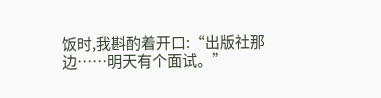饭时,我斟酌着开口:“出版社那边……明天有个面试。”